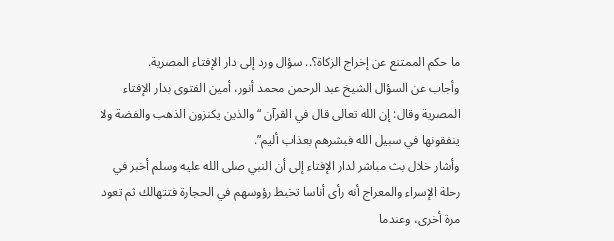ما حكم الممتنع عن إخراج الزكاة؟.. سؤال ورد إلى دار الإفتاء المصرية.
وأجاب عن السؤال الشيخ عبد الرحمن محمد أنور، أمين الفتوى بدار الإفتاء المصرية وقال: إن الله تعالى قال في القرآن “والذين يكنزون الذهب والفضة ولا ينفقونها في سبيل الله فبشرهم بعذاب أليم”.
وأشار خلال بث مباشر لدار الإفتاء إلى أن النبي صلى الله عليه وسلم أخبر في رحلة الإسراء والمعراج أنه رأى أناسا تخبط رؤوسهم في الحجارة فتتهالك ثم تعود مرة أخرى، وعندما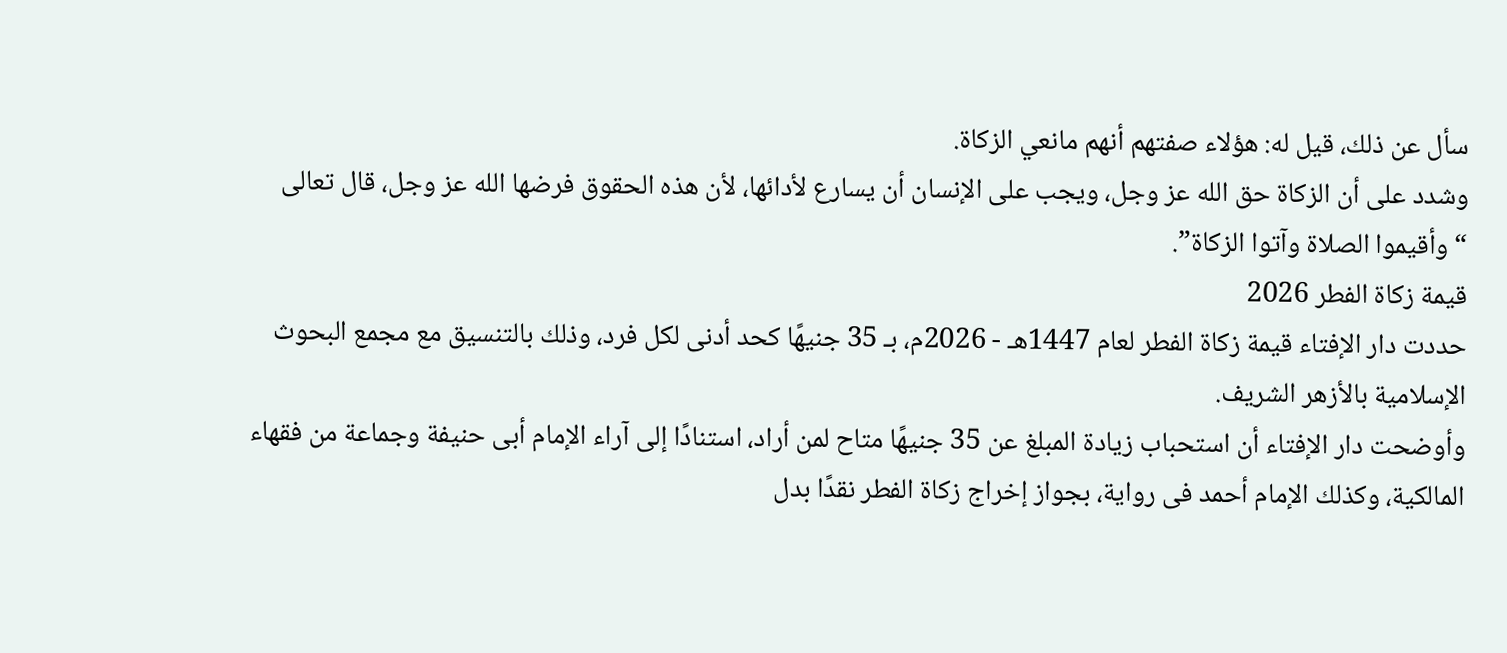سأل عن ذلك، قيل له: هؤلاء صفتهم أنهم مانعي الزكاة.
وشدد على أن الزكاة حق الله عز وجل، ويجب على الإنسان أن يسارع لأدائها، لأن هذه الحقوق فرضها الله عز وجل، قال تعالى “وأقيموا الصلاة وآتوا الزكاة”.
قيمة زكاة الفطر 2026
حددت دار الإفتاء قيمة زكاة الفطر لعام 1447هـ - 2026م، بـ 35 جنيهًا كحد أدنى لكل فرد، وذلك بالتنسيق مع مجمع البحوث الإسلامية بالأزهر الشريف.
وأوضحت دار الإفتاء أن استحباب زيادة المبلغ عن 35 جنيهًا متاح لمن أراد، استنادًا إلى آراء الإمام أبى حنيفة وجماعة من فقهاء المالكية، وكذلك الإمام أحمد فى رواية، بجواز إخراج زكاة الفطر نقدًا بدل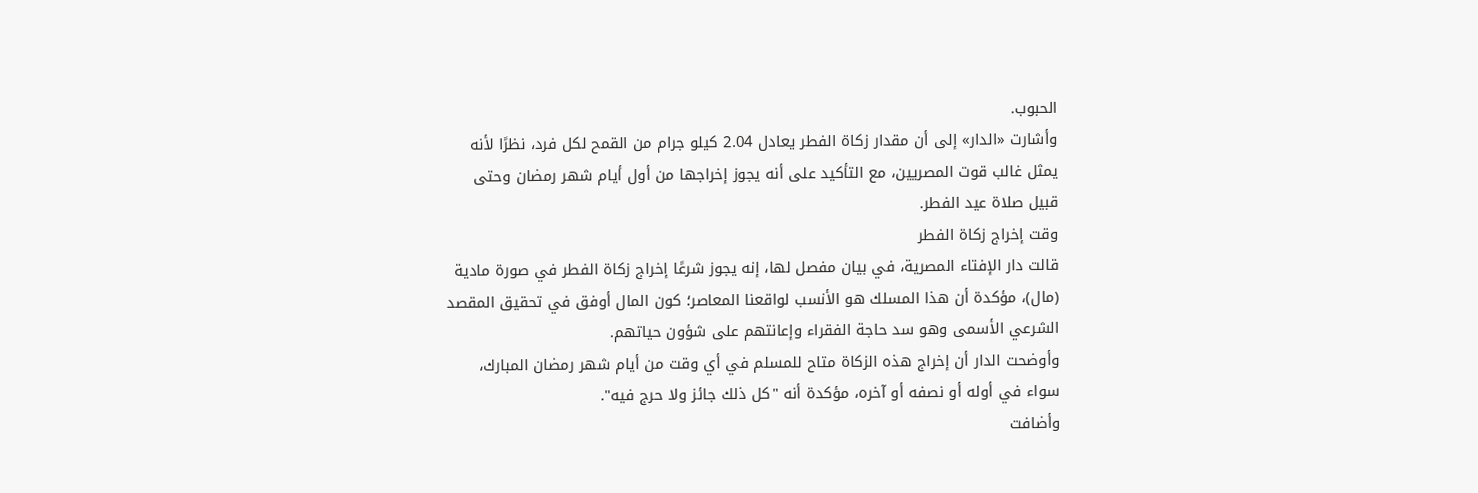الحبوب.
وأشارت «الدار» إلى أن مقدار زكاة الفطر يعادل 2.04 كيلو جرام من القمح لكل فرد، نظرًا لأنه يمثل غالب قوت المصريين، مع التأكيد على أنه يجوز إخراجها من أول أيام شهر رمضان وحتى قبيل صلاة عيد الفطر.
وقت إخراج زكاة الفطر
قالت دار الإفتاء المصرية، في بيان مفصل لها، إنه يجوز شرعًا إخراج زكاة الفطر في صورة مادية (مال)، مؤكدة أن هذا المسلك هو الأنسب لواقعنا المعاصر؛ كون المال أوفق في تحقيق المقصد الشرعي الأسمى وهو سد حاجة الفقراء وإعانتهم على شؤون حياتهم.
وأوضحت الدار أن إخراج هذه الزكاة متاح للمسلم في أي وقت من أيام شهر رمضان المبارك، سواء في أوله أو نصفه أو آخره، مؤكدة أنه "كل ذلك جائز ولا حرج فيه".
وأضافت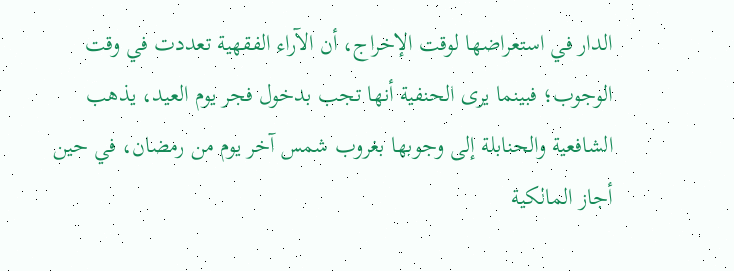الدار في استعراضها لوقت الإخراج، أن الآراء الفقهية تعددت في وقت الوجوب؛ فبينما يرى الحنفية أنها تجب بدخول فجر يوم العيد، يذهب الشافعية والحنابلة إلى وجوبها بغروب شمس آخر يوم من رمضان، في حين أجاز المالكية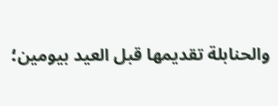والحنابلة تقديمها قبل العيد بيومين؛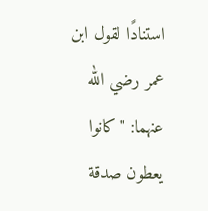استنادًا لقول ابن عمر رضي الله عنهما: "كانوا يعطون صدقة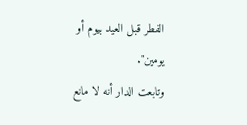الفطر قبل العيد بيوم أو يومين".
وتابعت الدار أنه لا مانع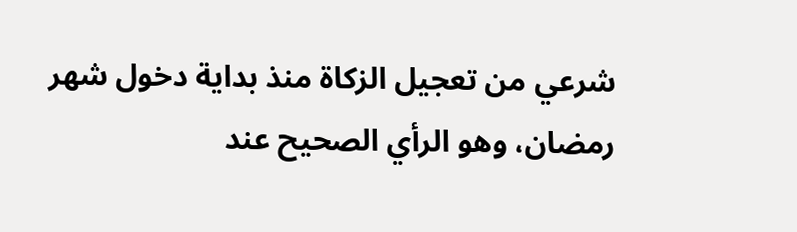شرعي من تعجيل الزكاة منذ بداية دخول شهر رمضان، وهو الرأي الصحيح عند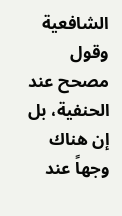الشافعية وقول مصحح عند الحنفية، بل إن هناك وجهاً عند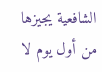الشافعية يجيزها من أول يوم لا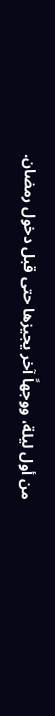من أول ليلة، ووجهاً آخر يجيزها حتى قبل دخول رمضان.